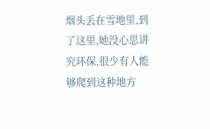烟头丢在雪地里,到了这里,她没心思讲究环保,很少有人能够爬到这种地方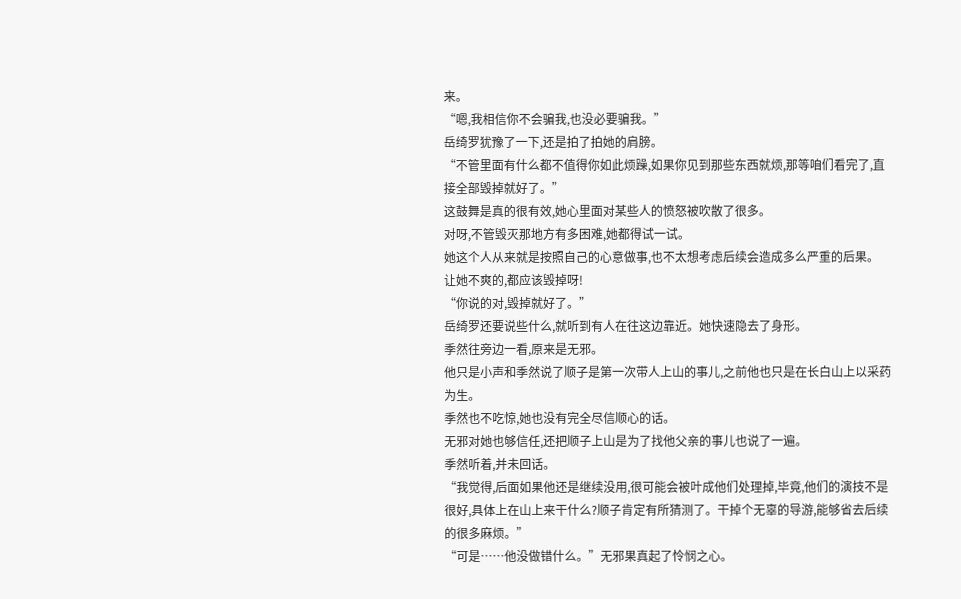来。
“嗯,我相信你不会骗我,也没必要骗我。”
岳绮罗犹豫了一下,还是拍了拍她的肩膀。
“不管里面有什么都不值得你如此烦躁,如果你见到那些东西就烦,那等咱们看完了,直接全部毁掉就好了。”
这鼓舞是真的很有效,她心里面对某些人的愤怒被吹散了很多。
对呀,不管毁灭那地方有多困难,她都得试一试。
她这个人从来就是按照自己的心意做事,也不太想考虑后续会造成多么严重的后果。
让她不爽的,都应该毁掉呀!
“你说的对,毁掉就好了。”
岳绮罗还要说些什么,就听到有人在往这边靠近。她快速隐去了身形。
季然往旁边一看,原来是无邪。
他只是小声和季然说了顺子是第一次带人上山的事儿,之前他也只是在长白山上以采药为生。
季然也不吃惊,她也没有完全尽信顺心的话。
无邪对她也够信任,还把顺子上山是为了找他父亲的事儿也说了一遍。
季然听着,并未回话。
“我觉得,后面如果他还是继续没用,很可能会被叶成他们处理掉,毕竟,他们的演技不是很好,具体上在山上来干什么?顺子肯定有所猜测了。干掉个无辜的导游,能够省去后续的很多麻烦。”
“可是……他没做错什么。”无邪果真起了怜悯之心。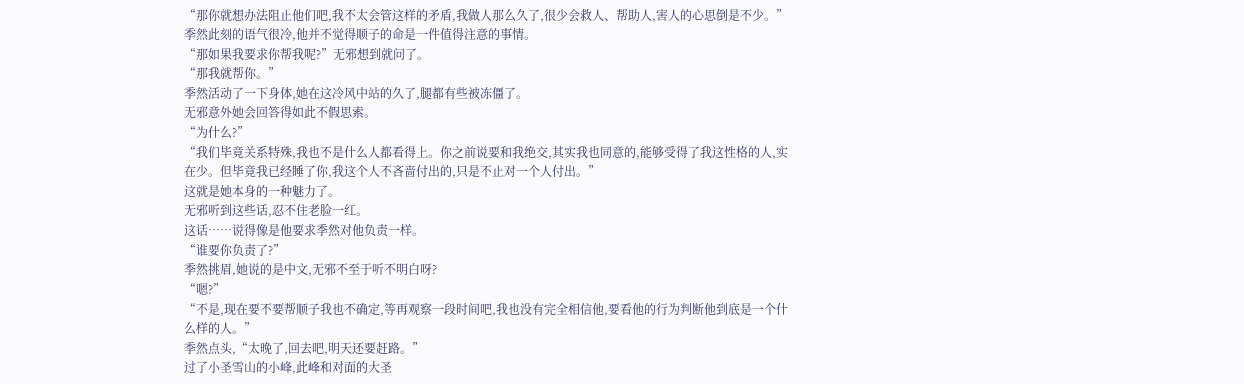“那你就想办法阻止他们吧,我不太会管这样的矛盾,我做人那么久了,很少会救人、帮助人,害人的心思倒是不少。”
季然此刻的语气很冷,他并不觉得顺子的命是一件值得注意的事情。
“那如果我要求你帮我呢?”无邪想到就问了。
“那我就帮你。”
季然活动了一下身体,她在这冷风中站的久了,腿都有些被冻僵了。
无邪意外她会回答得如此不假思索。
“为什么?”
“我们毕竟关系特殊,我也不是什么人都看得上。你之前说要和我绝交,其实我也同意的,能够受得了我这性格的人,实在少。但毕竟我已经睡了你,我这个人不吝啬付出的,只是不止对一个人付出。”
这就是她本身的一种魅力了。
无邪听到这些话,忍不住老脸一红。
这话……说得像是他要求季然对他负责一样。
“谁要你负责了?”
季然挑眉,她说的是中文,无邪不至于听不明白呀?
“嗯?”
“不是,现在要不要帮顺子我也不确定,等再观察一段时间吧,我也没有完全相信他,要看他的行为判断他到底是一个什么样的人。”
季然点头,“太晚了,回去吧,明天还要赶路。”
过了小圣雪山的小峰,此峰和对面的大圣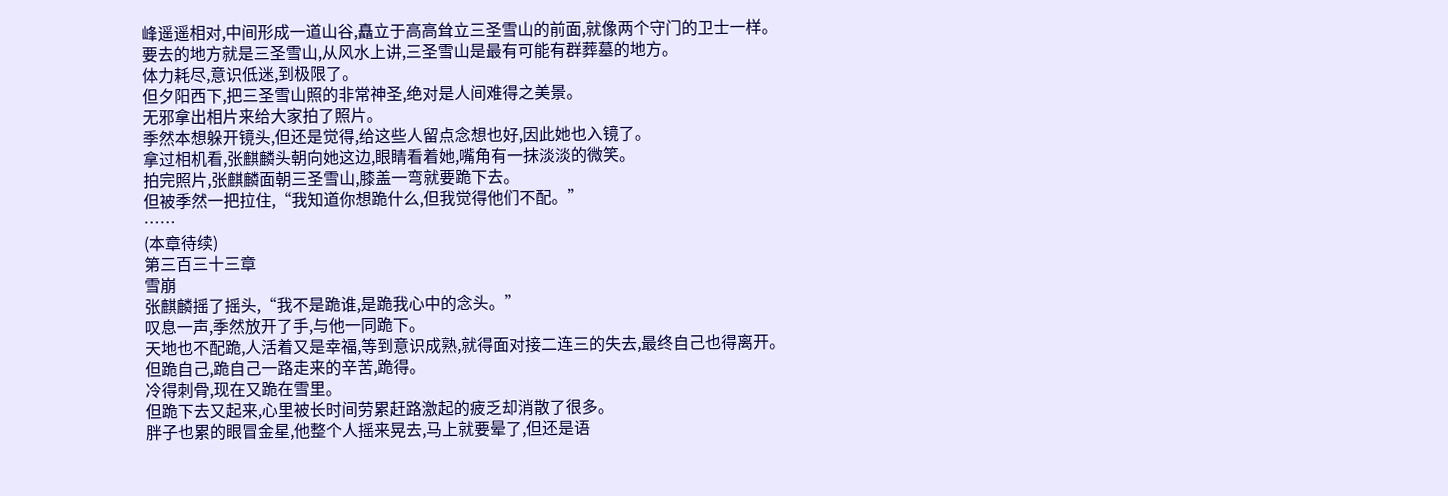峰遥遥相对,中间形成一道山谷,矗立于高高耸立三圣雪山的前面,就像两个守门的卫士一样。
要去的地方就是三圣雪山,从风水上讲,三圣雪山是最有可能有群葬墓的地方。
体力耗尽,意识低迷,到极限了。
但夕阳西下,把三圣雪山照的非常神圣,绝对是人间难得之美景。
无邪拿出相片来给大家拍了照片。
季然本想躲开镜头,但还是觉得,给这些人留点念想也好,因此她也入镜了。
拿过相机看,张麒麟头朝向她这边,眼睛看着她,嘴角有一抹淡淡的微笑。
拍完照片,张麒麟面朝三圣雪山,膝盖一弯就要跪下去。
但被季然一把拉住,“我知道你想跪什么,但我觉得他们不配。”
……
(本章待续)
第三百三十三章
雪崩
张麒麟摇了摇头,“我不是跪谁,是跪我心中的念头。”
叹息一声,季然放开了手,与他一同跪下。
天地也不配跪,人活着又是幸福,等到意识成熟,就得面对接二连三的失去,最终自己也得离开。
但跪自己,跪自己一路走来的辛苦,跪得。
冷得刺骨,现在又跪在雪里。
但跪下去又起来,心里被长时间劳累赶路激起的疲乏却消散了很多。
胖子也累的眼冒金星,他整个人摇来晃去,马上就要晕了,但还是语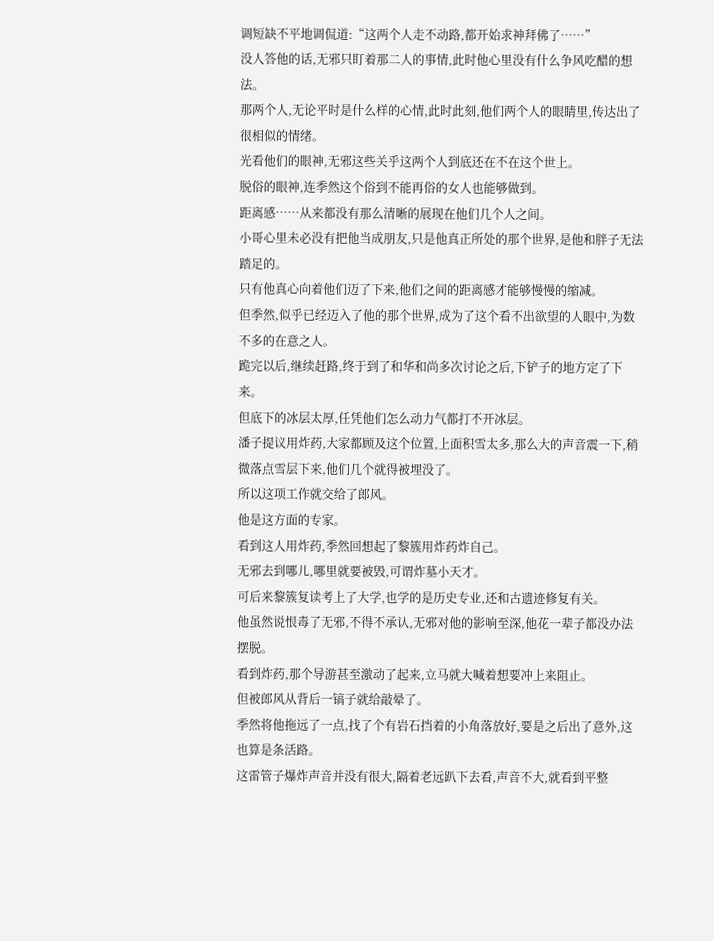调短缺不平地调侃道:“这两个人走不动路,都开始求神拜佛了……”
没人答他的话,无邪只盯着那二人的事情,此时他心里没有什么争风吃醋的想法。
那两个人,无论平时是什么样的心情,此时此刻,他们两个人的眼睛里,传达出了很相似的情绪。
光看他们的眼神,无邪这些关乎这两个人到底还在不在这个世上。
脱俗的眼神,连季然这个俗到不能再俗的女人也能够做到。
距离感……从来都没有那么清晰的展现在他们几个人之间。
小哥心里未必没有把他当成朋友,只是他真正所处的那个世界,是他和胖子无法踏足的。
只有他真心向着他们迈了下来,他们之间的距离感才能够慢慢的缩减。
但季然,似乎已经迈入了他的那个世界,成为了这个看不出欲望的人眼中,为数不多的在意之人。
跪完以后,继续赶路,终于到了和华和尚多次讨论之后,下铲子的地方定了下来。
但底下的冰层太厚,任凭他们怎么动力气都打不开冰层。
潘子提议用炸药,大家都顾及这个位置,上面积雪太多,那么大的声音震一下,稍微落点雪层下来,他们几个就得被埋没了。
所以这项工作就交给了郎风。
他是这方面的专家。
看到这人用炸药,季然回想起了黎簇用炸药炸自己。
无邪去到哪儿,哪里就要被毁,可谓炸墓小天才。
可后来黎簇复读考上了大学,也学的是历史专业,还和古遗迹修复有关。
他虽然说恨毒了无邪,不得不承认,无邪对他的影响至深,他花一辈子都没办法摆脱。
看到炸药,那个导游甚至激动了起来,立马就大喊着想要冲上来阻止。
但被郎风从背后一镐子就给敲晕了。
季然将他拖远了一点,找了个有岩石挡着的小角落放好,要是之后出了意外,这也算是条活路。
这雷管子爆炸声音并没有很大,隔着老远趴下去看,声音不大,就看到平整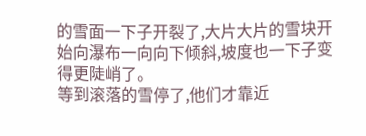的雪面一下子开裂了,大片大片的雪块开始向瀑布一向向下倾斜,坡度也一下子变得更陡峭了。
等到滚落的雪停了,他们才靠近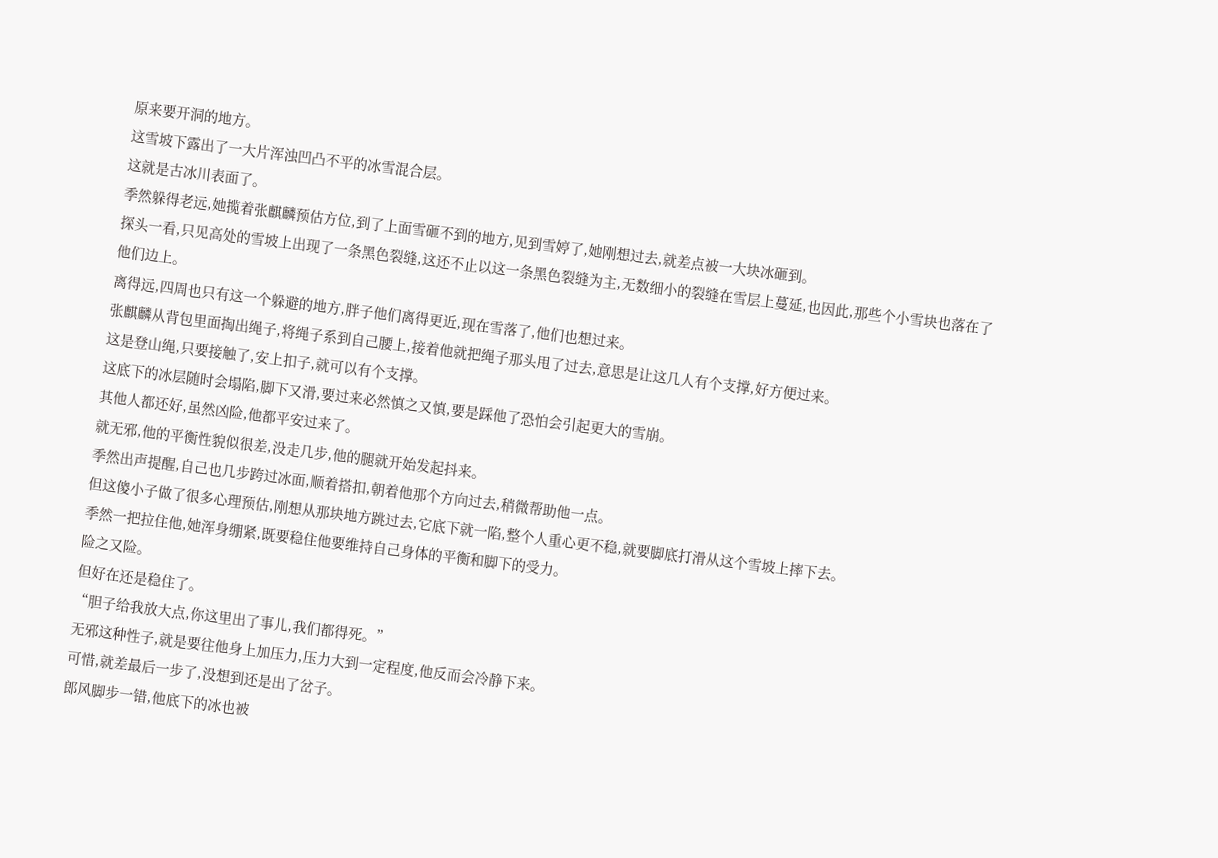原来要开洞的地方。
这雪坡下露出了一大片浑浊凹凸不平的冰雪混合层。
这就是古冰川表面了。
季然躲得老远,她揽着张麒麟预估方位,到了上面雪砸不到的地方,见到雪婷了,她刚想过去,就差点被一大块冰砸到。
探头一看,只见高处的雪坡上出现了一条黑色裂缝,这还不止以这一条黑色裂缝为主,无数细小的裂缝在雪层上蔓延,也因此,那些个小雪块也落在了他们边上。
离得远,四周也只有这一个躲避的地方,胖子他们离得更近,现在雪落了,他们也想过来。
张麒麟从背包里面掏出绳子,将绳子系到自己腰上,接着他就把绳子那头甩了过去,意思是让这几人有个支撑,好方便过来。
这是登山绳,只要接触了,安上扣子,就可以有个支撑。
这底下的冰层随时会塌陷,脚下又滑,要过来必然慎之又慎,要是踩他了恐怕会引起更大的雪崩。
其他人都还好,虽然凶险,他都平安过来了。
就无邪,他的平衡性貌似很差,没走几步,他的腿就开始发起抖来。
季然出声提醒,自己也几步跨过冰面,顺着搭扣,朝着他那个方向过去,稍微帮助他一点。
但这傻小子做了很多心理预估,刚想从那块地方跳过去,它底下就一陷,整个人重心更不稳,就要脚底打滑从这个雪坡上摔下去。
季然一把拉住他,她浑身绷紧,既要稳住他要维持自己身体的平衡和脚下的受力。
险之又险。
但好在还是稳住了。
“胆子给我放大点,你这里出了事儿,我们都得死。”
无邪这种性子,就是要往他身上加压力,压力大到一定程度,他反而会冷静下来。
可惜,就差最后一步了,没想到还是出了岔子。
郎风脚步一错,他底下的冰也被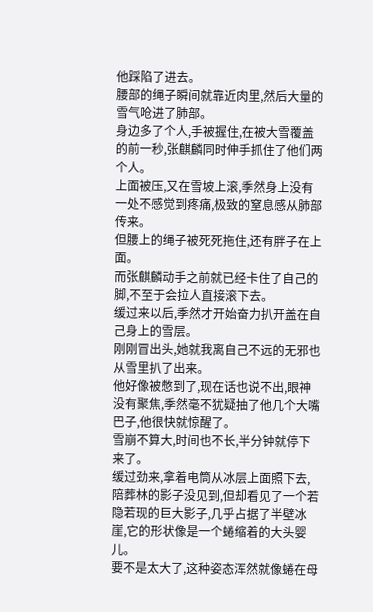他踩陷了进去。
腰部的绳子瞬间就靠近肉里,然后大量的雪气呛进了肺部。
身边多了个人,手被握住,在被大雪覆盖的前一秒,张麒麟同时伸手抓住了他们两个人。
上面被压,又在雪坡上滚,季然身上没有一处不感觉到疼痛,极致的窒息感从肺部传来。
但腰上的绳子被死死拖住,还有胖子在上面。
而张麒麟动手之前就已经卡住了自己的脚,不至于会拉人直接滚下去。
缓过来以后,季然才开始奋力扒开盖在自己身上的雪层。
刚刚冒出头,她就我离自己不远的无邪也从雪里扒了出来。
他好像被憋到了,现在话也说不出,眼神没有聚焦,季然毫不犹疑抽了他几个大嘴巴子,他很快就惊醒了。
雪崩不算大,时间也不长,半分钟就停下来了。
缓过劲来,拿着电筒从冰层上面照下去,陪葬林的影子没见到,但却看见了一个若隐若现的巨大影子,几乎占据了半壁冰崖,它的形状像是一个蜷缩着的大头婴儿。
要不是太大了,这种姿态浑然就像蜷在母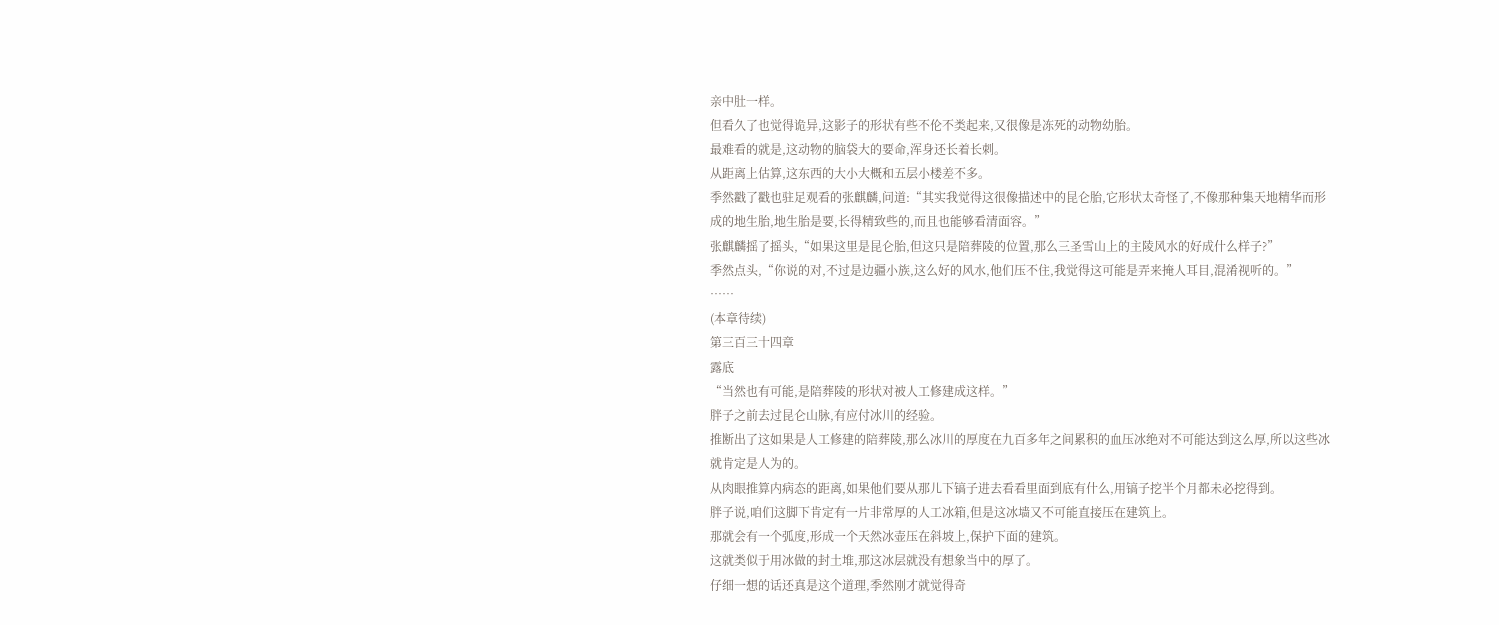亲中肚一样。
但看久了也觉得诡异,这影子的形状有些不伦不类起来,又很像是冻死的动物幼胎。
最难看的就是,这动物的脑袋大的要命,浑身还长着长刺。
从距离上估算,这东西的大小大概和五层小楼差不多。
季然戳了戳也驻足观看的张麒麟,问道:“其实我觉得这很像描述中的昆仑胎,它形状太奇怪了,不像那种集天地精华而形成的地生胎,地生胎是要,长得精致些的,而且也能够看清面容。”
张麒麟摇了摇头,“如果这里是昆仑胎,但这只是陪葬陵的位置,那么三圣雪山上的主陵风水的好成什么样子?”
季然点头,“你说的对,不过是边疆小族,这么好的风水,他们压不住,我觉得这可能是弄来掩人耳目,混淆视听的。”
……
(本章待续)
第三百三十四章
露底
“当然也有可能,是陪葬陵的形状对被人工修建成这样。”
胖子之前去过昆仑山脉,有应付冰川的经验。
推断出了这如果是人工修建的陪葬陵,那么冰川的厚度在九百多年之间累积的血压冰绝对不可能达到这么厚,所以这些冰就肯定是人为的。
从肉眼推算内病态的距离,如果他们要从那儿下镐子进去看看里面到底有什么,用镐子挖半个月都未必挖得到。
胖子说,咱们这脚下肯定有一片非常厚的人工冰箱,但是这冰墙又不可能直接压在建筑上。
那就会有一个弧度,形成一个天然冰壶压在斜坡上,保护下面的建筑。
这就类似于用冰做的封土堆,那这冰层就没有想象当中的厚了。
仔细一想的话还真是这个道理,季然刚才就觉得奇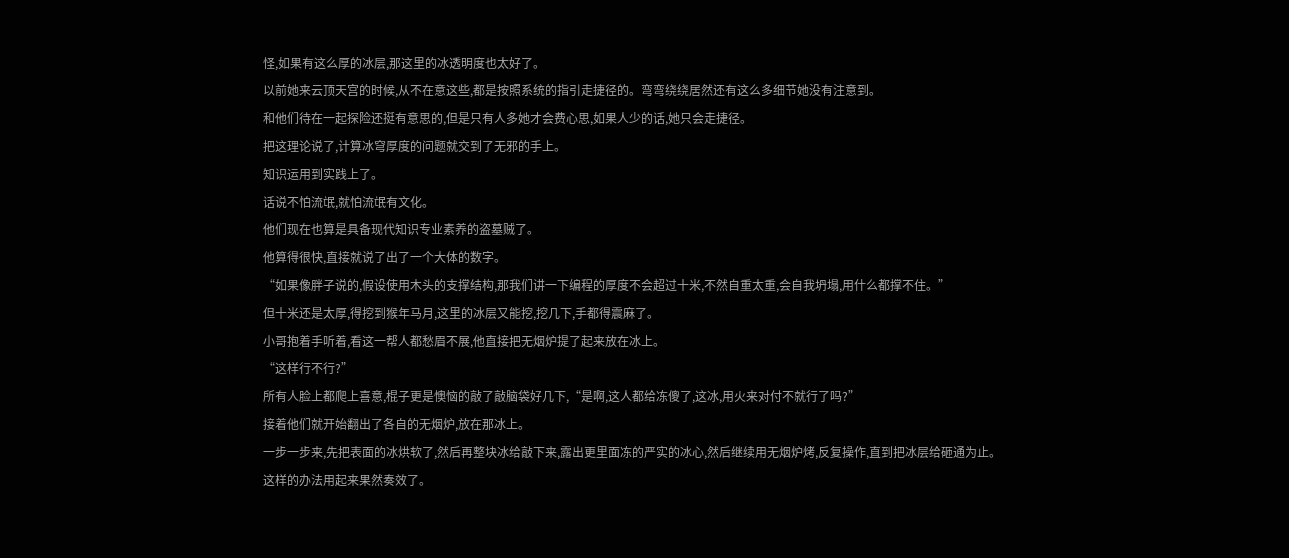怪,如果有这么厚的冰层,那这里的冰透明度也太好了。
以前她来云顶天宫的时候,从不在意这些,都是按照系统的指引走捷径的。弯弯绕绕居然还有这么多细节她没有注意到。
和他们待在一起探险还挺有意思的,但是只有人多她才会费心思,如果人少的话,她只会走捷径。
把这理论说了,计算冰穹厚度的问题就交到了无邪的手上。
知识运用到实践上了。
话说不怕流氓,就怕流氓有文化。
他们现在也算是具备现代知识专业素养的盗墓贼了。
他算得很快,直接就说了出了一个大体的数字。
“如果像胖子说的,假设使用木头的支撑结构,那我们讲一下编程的厚度不会超过十米,不然自重太重,会自我坍塌,用什么都撑不住。”
但十米还是太厚,得挖到猴年马月,这里的冰层又能挖,挖几下,手都得震麻了。
小哥抱着手听着,看这一帮人都愁眉不展,他直接把无烟炉提了起来放在冰上。
“这样行不行?”
所有人脸上都爬上喜意,棍子更是懊恼的敲了敲脑袋好几下,“是啊,这人都给冻傻了,这冰,用火来对付不就行了吗?”
接着他们就开始翻出了各自的无烟炉,放在那冰上。
一步一步来,先把表面的冰烘软了,然后再整块冰给敲下来,露出更里面冻的严实的冰心,然后继续用无烟炉烤,反复操作,直到把冰层给砸通为止。
这样的办法用起来果然奏效了。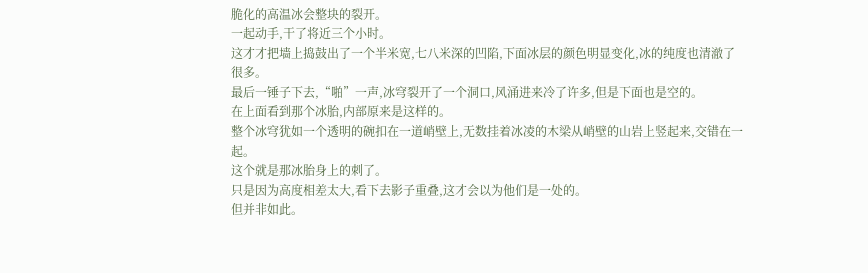脆化的高温冰会整块的裂开。
一起动手,干了将近三个小时。
这才才把墙上捣鼓出了一个半米宽,七八米深的凹陷,下面冰层的颜色明显变化,冰的纯度也清澈了很多。
最后一锤子下去,“啪”一声,冰穹裂开了一个洞口,风涌进来冷了许多,但是下面也是空的。
在上面看到那个冰胎,内部原来是这样的。
整个冰穹犹如一个透明的碗扣在一道峭壁上,无数挂着冰凌的木梁从峭壁的山岩上竖起来,交错在一起。
这个就是那冰胎身上的刺了。
只是因为高度相差太大,看下去影子重叠,这才会以为他们是一处的。
但并非如此。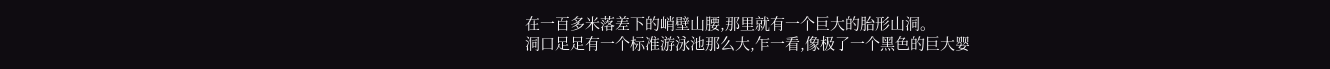在一百多米落差下的峭壁山腰,那里就有一个巨大的胎形山洞。
洞口足足有一个标准游泳池那么大,乍一看,像极了一个黑色的巨大婴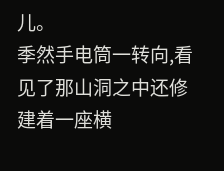儿。
季然手电筒一转向,看见了那山洞之中还修建着一座横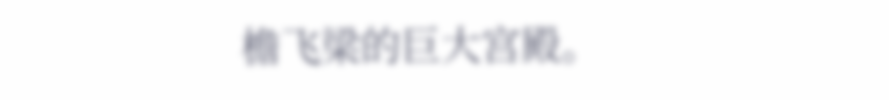檐飞梁的巨大宫殿。